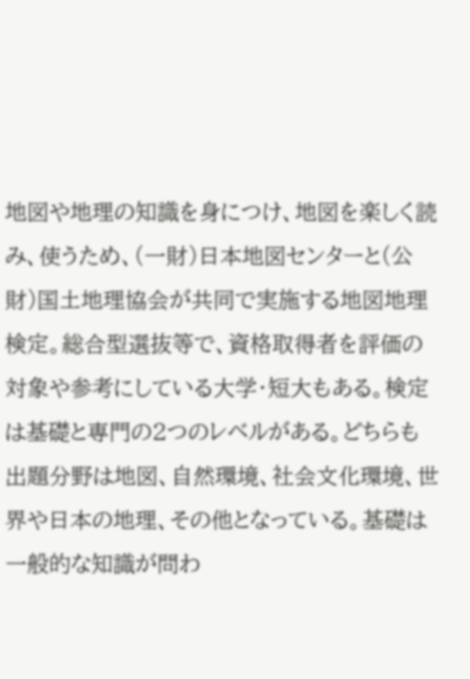地図や地理の知識を身につけ、地図を楽しく読み、使うため、(一財)日本地図センターと(公財)国土地理協会が共同で実施する地図地理検定。総合型選抜等で、資格取得者を評価の対象や参考にしている大学・短大もある。検定は基礎と専門の2つのレベルがある。どちらも出題分野は地図、自然環境、社会文化環境、世界や日本の地理、その他となっている。基礎は一般的な知識が問わ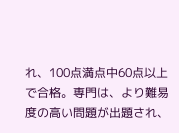れ、100点満点中60点以上で合格。専門は、より難易度の高い問題が出題され、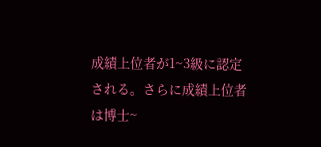成績上位者が1~3級に認定される。さらに成績上位者は博士~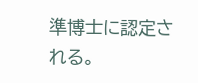準博士に認定される。